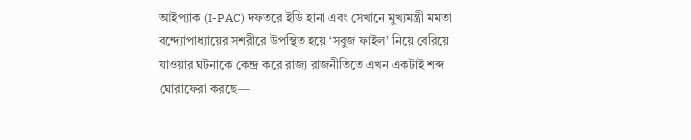আইপ্যাক (I-PAC) দফতরে ইডি হানা এবং সেখানে মুখ্যমন্ত্রী মমতা বন্দ্যোপাধ্যায়ের সশরীরে উপস্থিত হয়ে ‘সবুজ ফাইল’ নিয়ে বেরিয়ে যাওয়ার ঘটনাকে কেন্দ্র করে রাজ্য রাজনীতিতে এখন একটাই শব্দ ঘোরাফেরা করছে—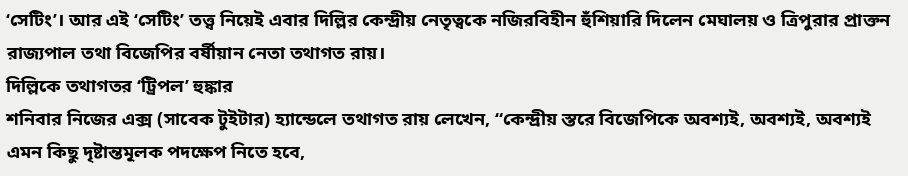‘সেটিং’। আর এই ‘সেটিং’ তত্ত্ব নিয়েই এবার দিল্লির কেন্দ্রীয় নেতৃত্বকে নজিরবিহীন হুঁশিয়ারি দিলেন মেঘালয় ও ত্রিপুরার প্রাক্তন রাজ্যপাল তথা বিজেপির বর্ষীয়ান নেতা তথাগত রায়।
দিল্লিকে তথাগতর ‘ট্রিপল’ হুঙ্কার
শনিবার নিজের এক্স (সাবেক টুইটার) হ্যান্ডেলে তথাগত রায় লেখেন, “কেন্দ্রীয় স্তরে বিজেপিকে অবশ্যই, অবশ্যই, অবশ্যই এমন কিছু দৃষ্টান্তমূলক পদক্ষেপ নিতে হবে,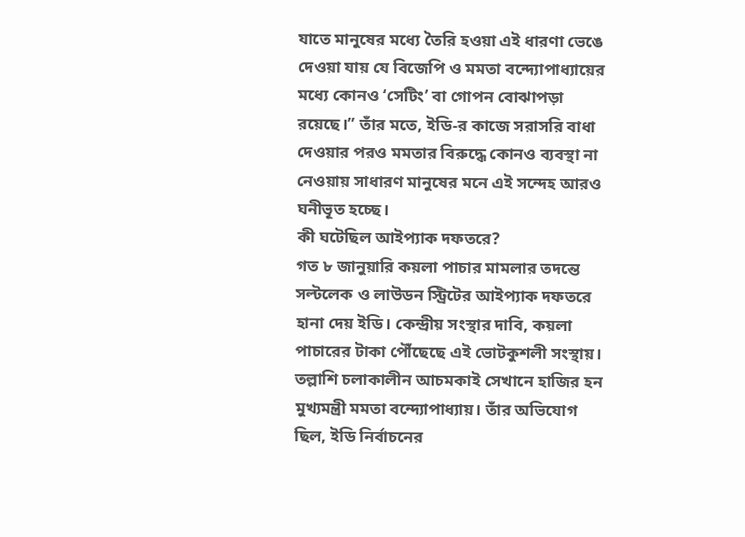যাতে মানুষের মধ্যে তৈরি হওয়া এই ধারণা ভেঙে দেওয়া যায় যে বিজেপি ও মমতা বন্দ্যোপাধ্যায়ের মধ্যে কোনও ‘সেটিং’ বা গোপন বোঝাপড়া রয়েছে।” তাঁর মতে, ইডি-র কাজে সরাসরি বাধা দেওয়ার পরও মমতার বিরুদ্ধে কোনও ব্যবস্থা না নেওয়ায় সাধারণ মানুষের মনে এই সন্দেহ আরও ঘনীভূত হচ্ছে।
কী ঘটেছিল আইপ্যাক দফতরে?
গত ৮ জানুয়ারি কয়লা পাচার মামলার তদন্তে সল্টলেক ও লাউডন স্ট্রিটের আইপ্যাক দফতরে হানা দেয় ইডি। কেন্দ্রীয় সংস্থার দাবি, কয়লা পাচারের টাকা পৌঁছেছে এই ভোটকুশলী সংস্থায়। তল্লাশি চলাকালীন আচমকাই সেখানে হাজির হন মুখ্যমন্ত্রী মমতা বন্দ্যোপাধ্যায়। তাঁর অভিযোগ ছিল, ইডি নির্বাচনের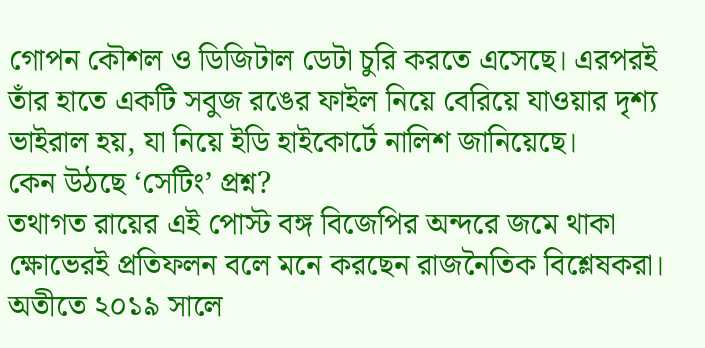গোপন কৌশল ও ডিজিটাল ডেটা চুরি করতে এসেছে। এরপরই তাঁর হাতে একটি সবুজ রঙের ফাইল নিয়ে বেরিয়ে যাওয়ার দৃশ্য ভাইরাল হয়, যা নিয়ে ইডি হাইকোর্টে নালিশ জানিয়েছে।
কেন উঠছে ‘সেটিং’ প্রশ্ন?
তথাগত রায়ের এই পোস্ট বঙ্গ বিজেপির অন্দরে জমে থাকা ক্ষোভেরই প্রতিফলন বলে মনে করছেন রাজনৈতিক বিশ্লেষকরা। অতীতে ২০১৯ সালে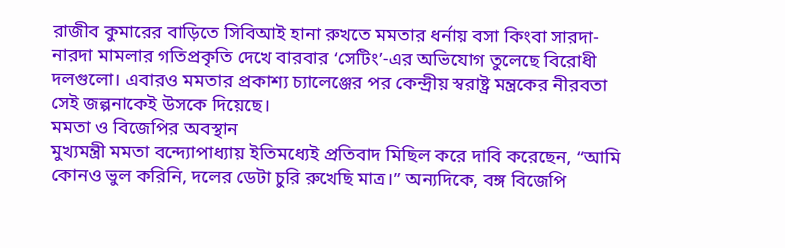রাজীব কুমারের বাড়িতে সিবিআই হানা রুখতে মমতার ধর্নায় বসা কিংবা সারদা-নারদা মামলার গতিপ্রকৃতি দেখে বারবার ‘সেটিং’-এর অভিযোগ তুলেছে বিরোধী দলগুলো। এবারও মমতার প্রকাশ্য চ্যালেঞ্জের পর কেন্দ্রীয় স্বরাষ্ট্র মন্ত্রকের নীরবতা সেই জল্পনাকেই উসকে দিয়েছে।
মমতা ও বিজেপির অবস্থান
মুখ্যমন্ত্রী মমতা বন্দ্যোপাধ্যায় ইতিমধ্যেই প্রতিবাদ মিছিল করে দাবি করেছেন, “আমি কোনও ভুল করিনি, দলের ডেটা চুরি রুখেছি মাত্র।” অন্যদিকে, বঙ্গ বিজেপি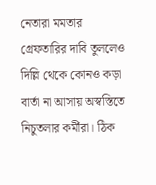নেতারা মমতার গ্রেফতারির দাবি তুললেও দিল্লি থেকে কোনও কড়া বার্তা না আসায় অস্বস্তিতে নিচুতলার কর্মীরা। ঠিক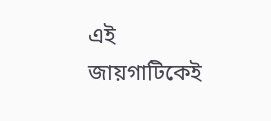এই জায়গাটিকেই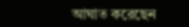আঘাত করেছেন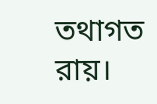তথাগত রায়।